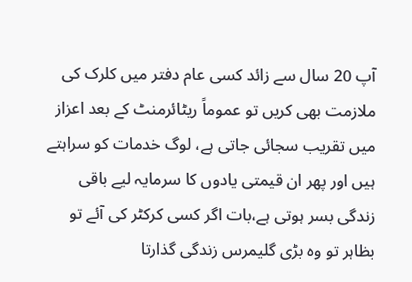آپ 20 سال سے زائد کسی عام دفتر میں کلرک کی ملازمت بھی کریں تو عموماً ریٹائرمنٹ کے بعد اعزاز میں تقریب سجائی جاتی ہے، لوگ خدمات کو سراہتے ہیں اور پھر ان قیمتی یادوں کا سرمایہ لیے باقی زندگی بسر ہوتی ہے،بات اگر کسی کرکٹر کی آئے تو بظاہر تو وہ بڑی گلیمرس زندگی گذارتا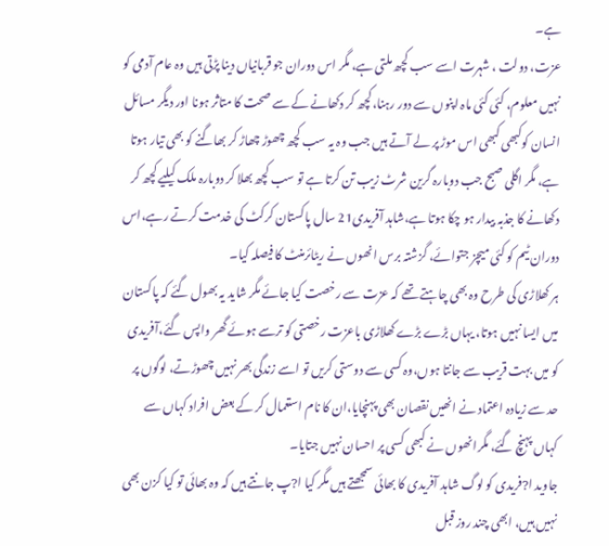ہے۔
عزت، دولت ، شہرت اسے سب کچھ ملتی ہے، مگر اس دوران جو قربانیاں دینا پڑتی ہیں وہ عام آدمی کو نہیں معلوم، کئی کئی ماہ اپنوں سے دور رہنا،کچھ کر دکھانے کے سے صحت کا متاثر ہونا اور دیگر مسائل انسان کوکبھی کبھی اس موڑ پر لے آتے ہیں جب وہ یہ سب کچھ چھوڑ چھاڑ کر بھاگنے کو بھی تیار ہوتا ہے، مگر اگلی صبح جب دوبارہ گرین شرٹ زیب تن کرتا ہے تو سب کچھ بھلا کر دوبارہ ملک کیلیے کچھ کر دکھانے کا جذبہ بیدار ہو چکا ہوتا ہے،شاہد آفریدی21 سال پاکستان کرکٹ کی خدمت کرتے رہے،اس دوران ٹیم کو کئی میچز جتوائے، گزشتہ برس انھوں نے ریٹائرمنٹ کا فیصلہ کیا۔
ہر کھلاڑی کی طرح وہ بھی چاہتے تھے کہ عزت سے رخصت کیا جائے مگر شاید یہ بھول گئے کہ پاکستان میں ایسا نہیں ہوتا، یہاں بڑے بڑے کھلاڑی باعزت رخصتی کو ترسے ہوئے گھر واپس گئے،آفریدی کو میں بہت قریب سے جانتا ہوں،وہ کسی سے دوستی کریں تو اسے زندگی بھر نہیں چھوڑتے، لوگوں پر حد سے زیادہ اعتماد نے انھیں نقصان بھی پہنچایا،ان کا نام استعمال کر کے بعض افراد کہاں سے کہاں پہنچ گئے، مگرانھوں نے کبھی کسی پر احسان نہیں جتایا۔
جاوید ا?فریدی کو لوگ شاہد آفریدی کا بھائی سمجھتے ہیں مگر کیا ا?پ جانتے ہیں کہ وہ بھائی تو کیا کزن بھی نہیں ہیں، ابھی چند روز قبل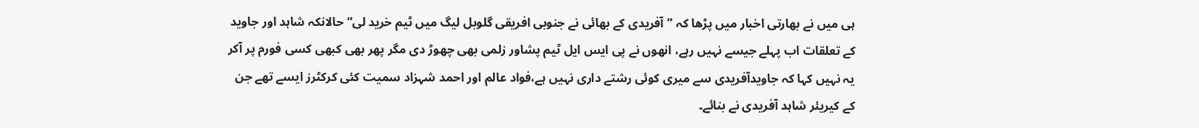ہی میں نے بھارتی اخبار میں پڑھا کہ ”آفریدی کے بھائی نے جنوبی افریقی گلوبل لیگ میں ٹیم خرید لی“ حالانکہ شاہد اور جاوید کے تعلقات اب پہلے جیسے نہیں رہے، انھوں نے پی ایس ایل ٹیم پشاور زلمی بھی چھوڑ دی مگر پھر بھی کبھی کسی فورم پر آکر یہ نہیں کہا کہ جاویدآفریدی سے میری کوئی رشتے داری نہیں ہے،فواد عالم اور احمد شہزاد سمیت کئی کرکٹرز ایسے تھے جن کے کیریئر شاہد آفریدی نے بنائے۔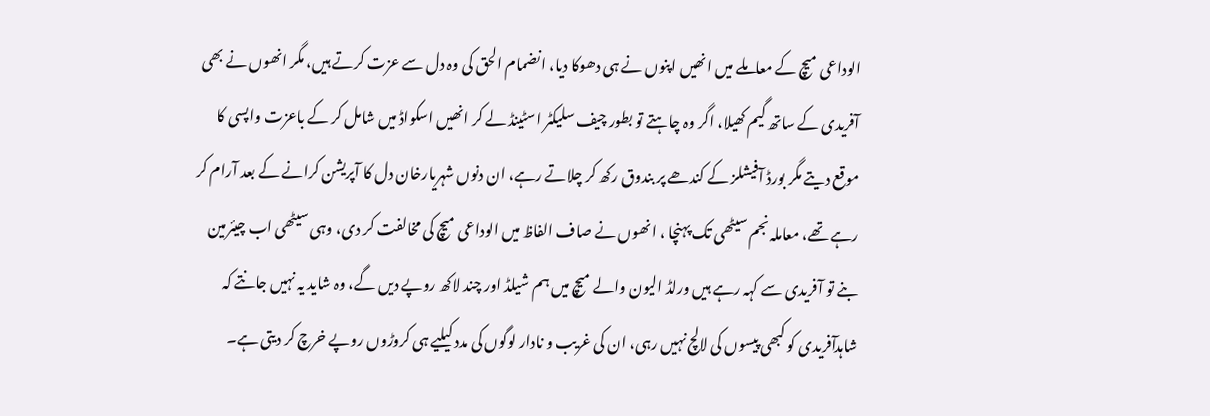الوداعی میچ کے معاملے میں انھیں اپنوں نے ہی دھوکا دیا، انضمام الحق کی وہ دل سے عزت کرتے ہیں، مگر انھوں نے بھی آفریدی کے ساتھ گیم کھیلا، اگر وہ چاہتے تو بطور چیف سلیکٹر اسٹینڈ لے کر انھیں اسکواڈ میں شامل کر کے باعزت واپسی کا موقع دیتے مگر بورڈ آفیشلز کے کندھے پر بندوق رکھ کر چلاتے رہے، ان دنوں شہریارخان دل کا آپریشن کرانے کے بعد آرام کر رہے تھے، معاملہ نجم سیٹھی تک پہنچا ، انھوں نے صاف الفاظ میں الوداعی میچ کی مخالفت کر دی، وہی سیٹھی اب چیئرمین بنے تو آفریدی سے کہہ رہے ہیں ورلڈ الیون والے میچ میں ہم شیلڈ اور چند لاکھ روپے دیں گے، وہ شاید یہ نہیں جانتے کہ شاہدآفریدی کو کبھی پیسوں کی لالچ نہیں رہی، ان کی غریب و نادار لوگوں کی مدد کیلیے ہی کروڑوں روپے خرچ کر دیتی ہے۔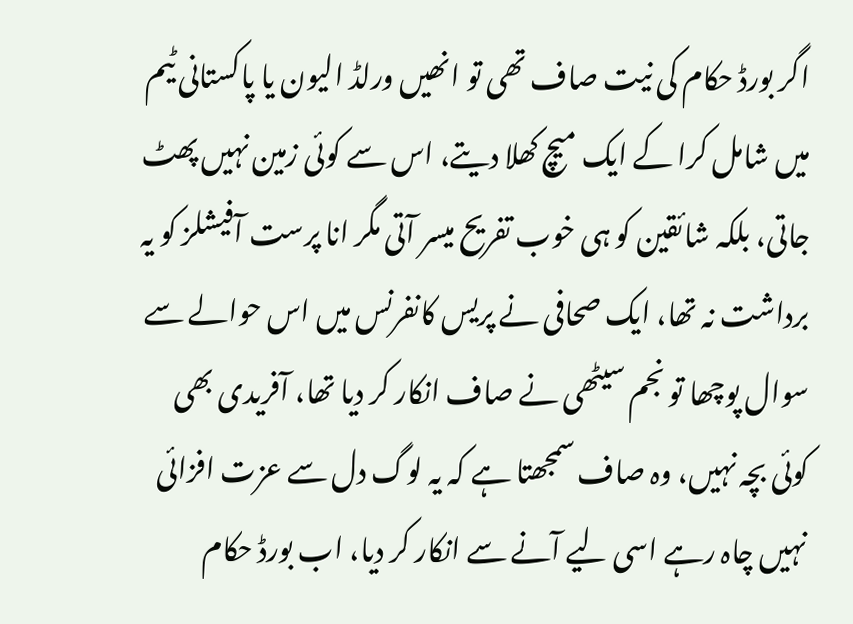اگر بورڈ حکام کی نیت صاف تھی تو انھیں ورلڈ الیون یا پاکستانی ٹیم میں شامل کرا کے ایک میچ کھلا دیتے، اس سے کوئی زمین نہیں پھٹ جاتی، بلکہ شائقین کو ہی خوب تفریح میسر آتی مگر انا پرست آفیشلز کو یہ برداشت نہ تھا، ایک صحافی نے پریس کانفرنس میں اس حوالے سے سوال پوچھا تو نجم سیٹھی نے صاف انکار کر دیا تھا، آفریدی بھی کوئی بچہ نہیں، وہ صاف سمجھتا ہے کہ یہ لوگ دل سے عزت افزائی نہیں چاہ رہے اسی لیے آنے سے انکار کر دیا، اب بورڈ حکام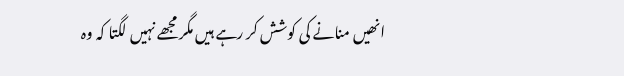انھیں منانے کی کوشش کر رہے ہیں مگر مجھے نہیں لگتا کہ وہ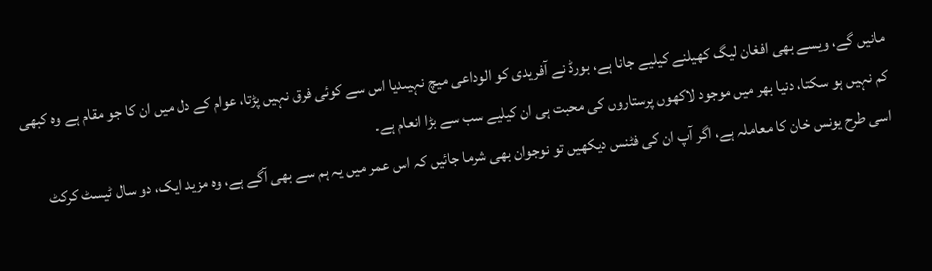مانیں گے، ویسے بھی افغان لیگ کھیلنے کیلیے جانا ہے، بورڈ نے آفریدی کو الوداعی میچ نہیںدیا اس سے کوئی فرق نہیں پڑتا، عوام کے دل میں ان کا جو مقام ہے وہ کبھی کم نہیں ہو سکتا، دنیا بھر میں موجود لاکھوں پرستاروں کی محبت ہی ان کیلیے سب سے بڑا انعام ہے۔
اسی طرح یونس خان کا معاملہ ہے، اگر آپ ان کی فٹنس دیکھیں تو نوجوان بھی شرما جائیں کہ اس عمر میں یہ ہم سے بھی آگے ہے، وہ مزید ایک، دو سال ٹیسٹ کرکٹ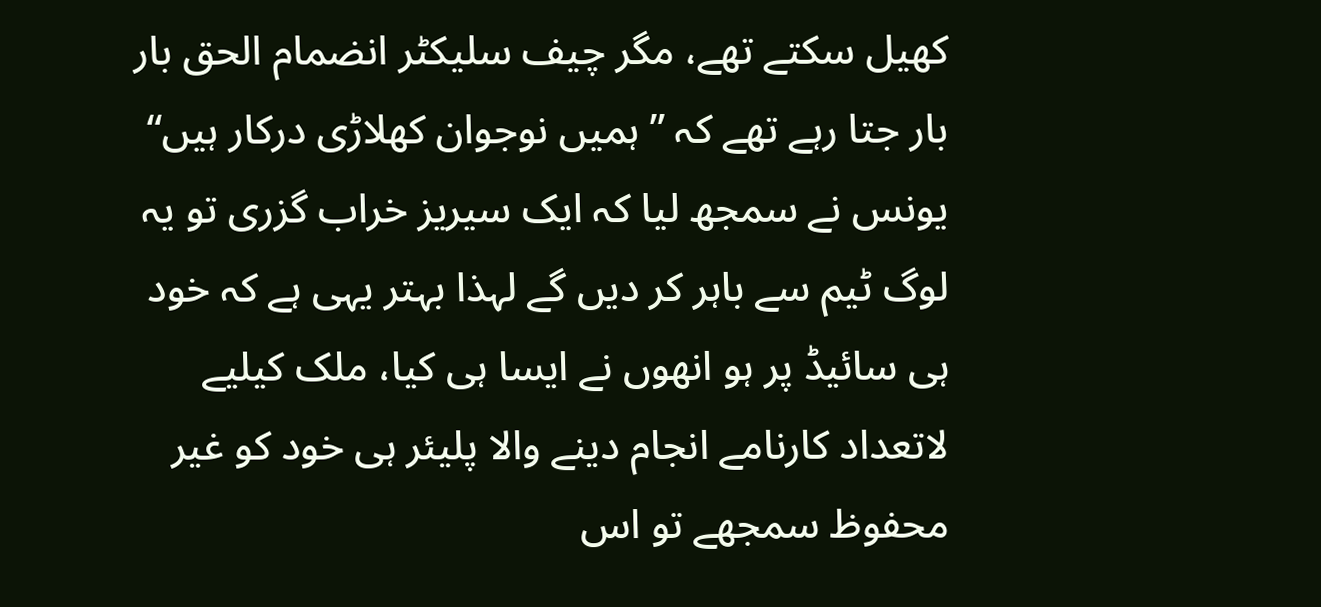کھیل سکتے تھے، مگر چیف سلیکٹر انضمام الحق بار بار جتا رہے تھے کہ ” ہمیں نوجوان کھلاڑی درکار ہیں“ یونس نے سمجھ لیا کہ ایک سیریز خراب گزری تو یہ لوگ ٹیم سے باہر کر دیں گے لہذا بہتر یہی ہے کہ خود ہی سائیڈ پر ہو انھوں نے ایسا ہی کیا، ملک کیلیے لاتعداد کارنامے انجام دینے والا پلیئر ہی خود کو غیر محفوظ سمجھے تو اس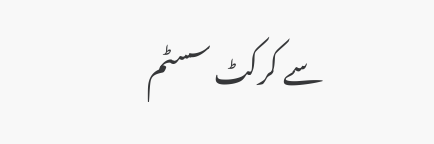سے کرکٹ سسٹم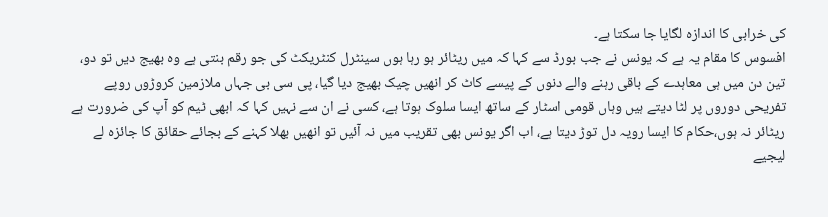کی خرابی کا اندازہ لگایا جا سکتا ہے۔
افسوس کا مقام یہ ہے کہ یونس نے جب بورڈ سے کہا کہ میں ریٹائر ہو رہا ہوں سینٹرل کنٹریکٹ کی جو رقم بنتی ہے وہ بھیج دیں تو دو، تین دن میں ہی معاہدے کے باقی رہنے والے دنوں کے پیسے کاٹ کر انھیں چیک بھیج دیا گیا، پی سی بی جہاں ملازمین کروڑوں روپے تفریحی دوروں پر لٹا دیتے ہیں وہاں قومی اسٹار کے ساتھ ایسا سلوک ہوتا ہے، کسی نے ان سے نہیں کہا کہ ابھی ٹیم کو آپ کی ضرورت ہے ریٹائر نہ ہوں،حکام کا ایسا رویہ دل توڑ دیتا ہے، اب اگر یونس بھی تقریب میں نہ آئیں تو انھیں بھلا کہنے کے بجائے حقائق کا جائزہ لے لیجیے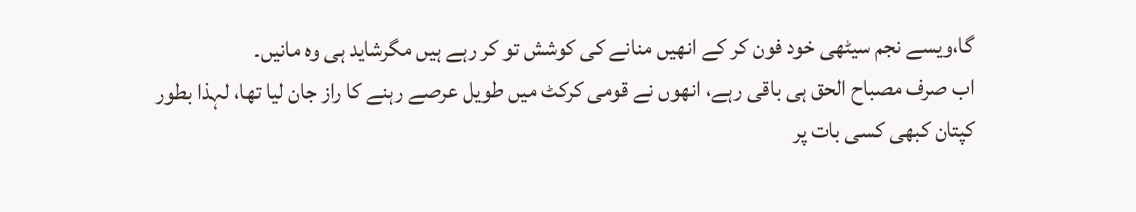گا،ویسے نجم سیٹھی خود فون کر کے انھیں منانے کی کوشش تو کر رہے ہیں مگرشاید ہی وہ مانیں۔
اب صرف مصباح الحق ہی باقی رہے، انھوں نے قومی کرکٹ میں طویل عرصے رہنے کا راز جان لیا تھا، لہذا بطور کپتان کبھی کسی بات پر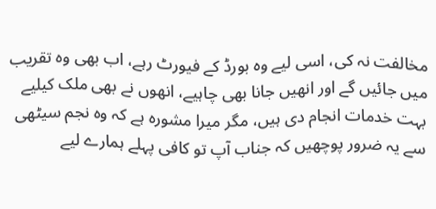مخالفت نہ کی، اسی لیے وہ بورڈ کے فیورٹ رہے، اب بھی وہ تقریب میں جائیں گے اور انھیں جانا بھی چاہیے، انھوں نے بھی ملک کیلیے بہت خدمات انجام دی ہیں، مگر میرا مشورہ ہے کہ وہ نجم سیٹھی سے یہ ضرور پوچھیں کہ جناب آپ تو کافی پہلے ہمارے لیے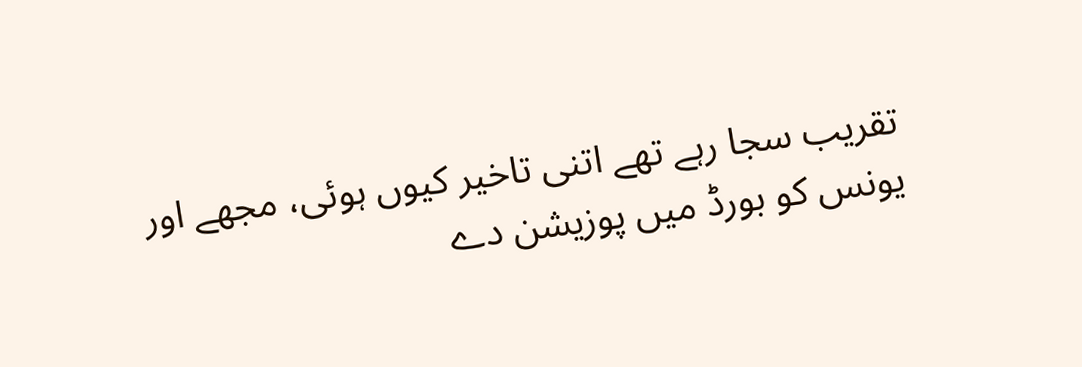تقریب سجا رہے تھے اتنی تاخیر کیوں ہوئی، مجھے اور یونس کو بورڈ میں پوزیشن دے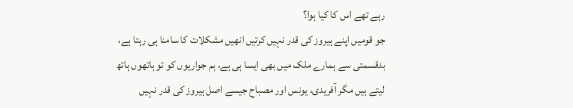رہے تھے اس کا کیا ہوا؟
جو قومیں اپنے ہیروز کی قدر نہیں کرتیں انھیں مشکلات کا سامنا ہی رہتا ہے، بدقسمتی سے ہمارے ملک میں بھی ایسا ہی ہے، ہم جواریوں کو تو ہاتھوں ہاتھ لیتے ہیں مگر آفریدی، یونس اور مصباح جیسے اصل ہیروز کی قدر نہیں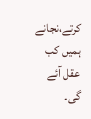کرتے،نجانے ہمیں کب عقل آئے گی۔